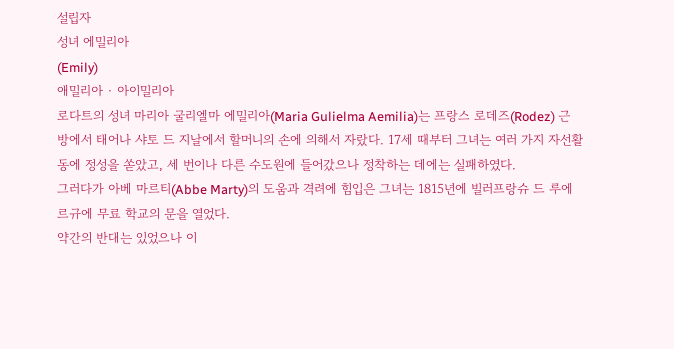설립자
성녀 에밀리아
(Emily)
애밀리아 · 아이밀리아
로다트의 성녀 마리아 굴리엘마 에밀리아(Maria Gulielma Aemilia)는 프랑스 로데즈(Rodez) 근방에서 태어나 샤토 드 지날에서 할머니의 손에 의해서 자랐다. 17세 때부터 그녀는 여러 가지 자선활동에 정성을 쏟았고, 세 번이나 다른 수도원에 들어갔으나 정착하는 데에는 실패하였다.
그러다가 아베 마르티(Abbe Marty)의 도움과 격려에 힘입은 그녀는 1815년에 빌러프랑슈 드 루에르규에 무료 학교의 문을 열었다.
약간의 반대는 있었으나 이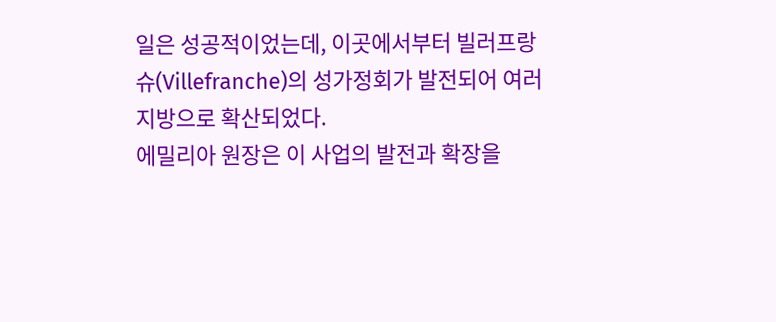일은 성공적이었는데, 이곳에서부터 빌러프랑슈(Villefranche)의 성가정회가 발전되어 여러 지방으로 확산되었다.
에밀리아 원장은 이 사업의 발전과 확장을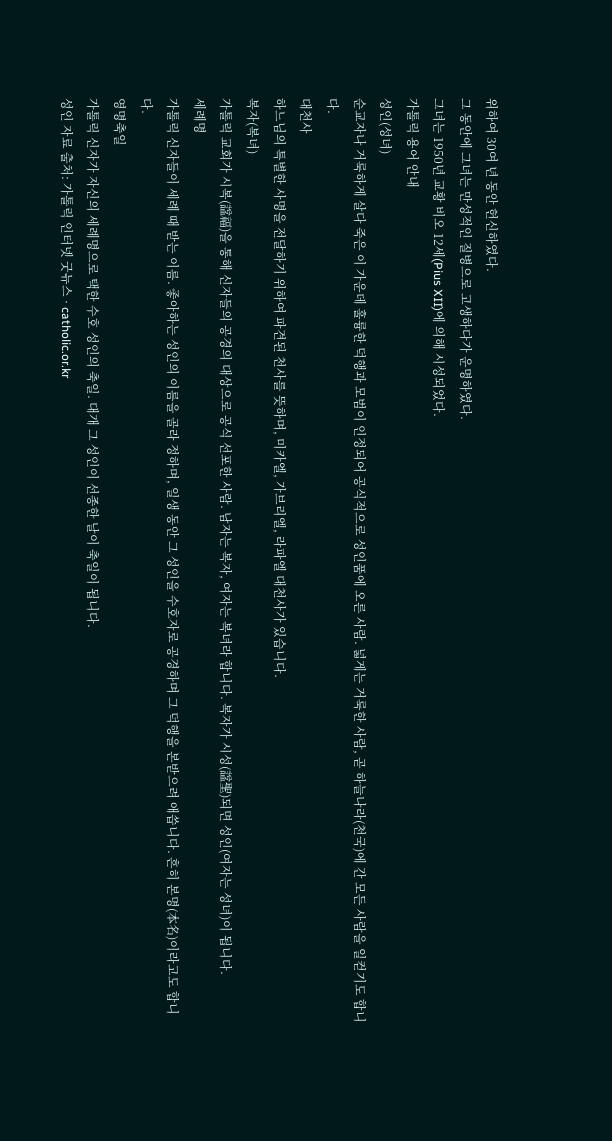위하여 30여 년 동안 헌신하였다.
그 동안에 그녀는 만성적인 질병으로 고생하다가 운명하였다.
그녀는 1950년 교황 비오 12세(Pius XII)에 의해 시성되었다.
가톨릭 용어 안내
성인(성녀)
순교자나 거룩하게 살다 죽은 이 가운데 훌륭한 덕행과 모범이 인정되어 공식적으로 성인품에 오른 사람. 넓게는 거룩한 사람, 곧 하늘나라(천국)에 간 모든 사람을 일컫기도 합니다.
대천사
하느님의 특별한 사명을 전달하기 위하여 파견된 천사를 뜻하며, 미카엘, 가브리엘, 라파엘 대천사가 있습니다.
복자(복녀)
가톨릭 교회가 시복(諡福)을 통해 신자들의 공경의 대상으로 공식 선포한 사람. 남자는 복자, 여자는 복녀라 합니다. 복자가 시성(諡聖)되면 성인(여자는 성녀)이 됩니다.
세례명
가톨릭 신자들이 세례 때 받는 이름. 좋아하는 성인의 이름을 골라 정하며, 일생 동안 그 성인을 수호자로 공경하며 그 덕행을 본받으려 애씁니다. 흔히 본명(本名)이라고도 합니다.
영명축일
가톨릭 신자가 자신의 세례명으로 택한 수호 성인의 축일. 대개 그 성인이 선종한 날이 축일이 됩니다.
성인 자료 출처: 가톨릭 인터넷 굿뉴스 · catholic.or.kr